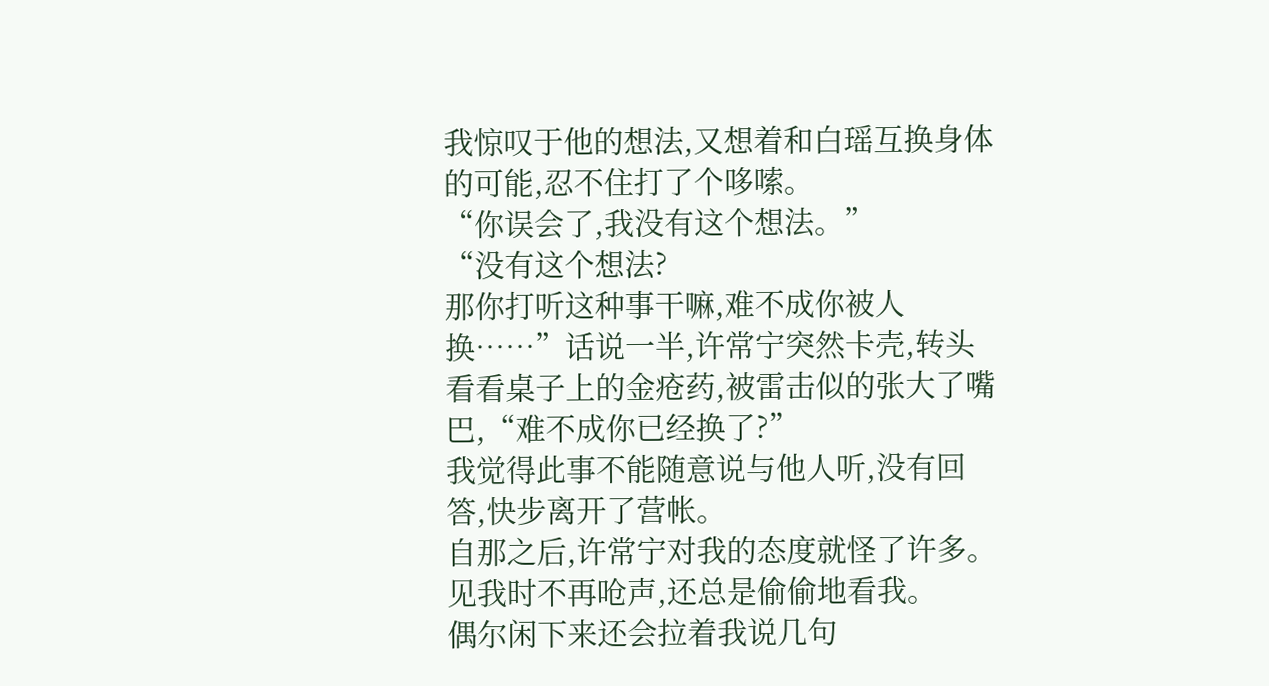我惊叹于他的想法,又想着和白瑶互换身体的可能,忍不住打了个哆嗦。
“你误会了,我没有这个想法。”
“没有这个想法?
那你打听这种事干嘛,难不成你被人换……”话说一半,许常宁突然卡壳,转头看看桌子上的金疮药,被雷击似的张大了嘴巴,“难不成你已经换了?”
我觉得此事不能随意说与他人听,没有回答,快步离开了营帐。
自那之后,许常宁对我的态度就怪了许多。
见我时不再呛声,还总是偷偷地看我。
偶尔闲下来还会拉着我说几句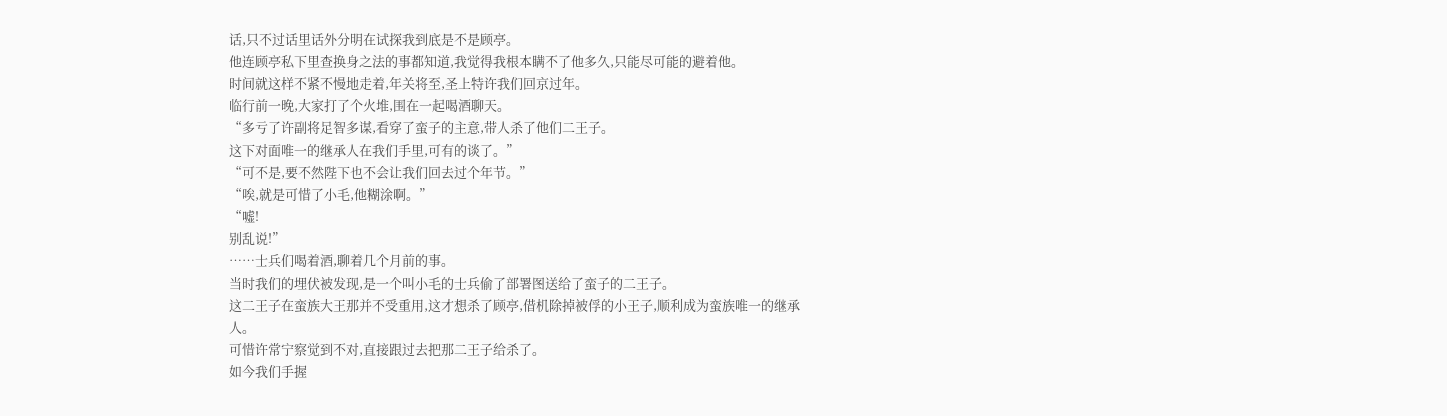话,只不过话里话外分明在试探我到底是不是顾亭。
他连顾亭私下里查换身之法的事都知道,我觉得我根本瞒不了他多久,只能尽可能的避着他。
时间就这样不紧不慢地走着,年关将至,圣上特许我们回京过年。
临行前一晚,大家打了个火堆,围在一起喝酒聊天。
“多亏了许副将足智多谋,看穿了蛮子的主意,带人杀了他们二王子。
这下对面唯一的继承人在我们手里,可有的谈了。”
“可不是,要不然陛下也不会让我们回去过个年节。”
“唉,就是可惜了小毛,他糊涂啊。”
“嘘!
别乱说!”
……士兵们喝着酒,聊着几个月前的事。
当时我们的埋伏被发现,是一个叫小毛的士兵偷了部署图送给了蛮子的二王子。
这二王子在蛮族大王那并不受重用,这才想杀了顾亭,借机除掉被俘的小王子,顺利成为蛮族唯一的继承人。
可惜许常宁察觉到不对,直接跟过去把那二王子给杀了。
如今我们手握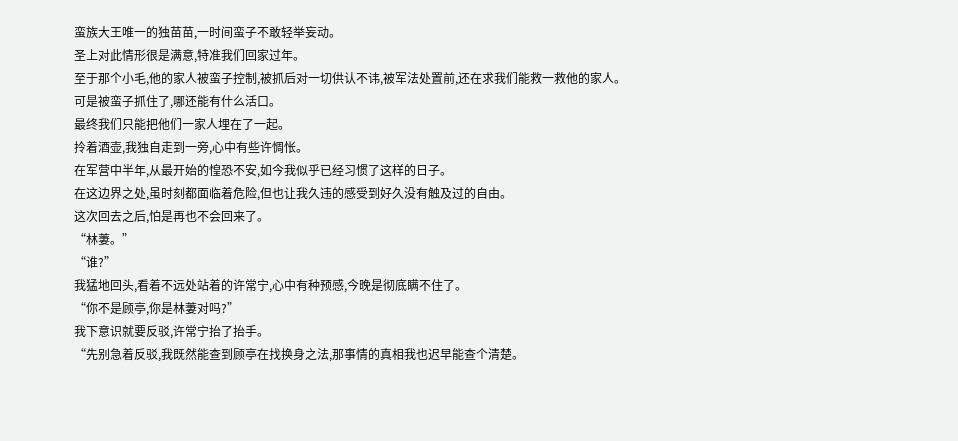蛮族大王唯一的独苗苗,一时间蛮子不敢轻举妄动。
圣上对此情形很是满意,特准我们回家过年。
至于那个小毛,他的家人被蛮子控制,被抓后对一切供认不讳,被军法处置前,还在求我们能救一救他的家人。
可是被蛮子抓住了,哪还能有什么活口。
最终我们只能把他们一家人埋在了一起。
拎着酒壶,我独自走到一旁,心中有些许惆怅。
在军营中半年,从最开始的惶恐不安,如今我似乎已经习惯了这样的日子。
在这边界之处,虽时刻都面临着危险,但也让我久违的感受到好久没有触及过的自由。
这次回去之后,怕是再也不会回来了。
“林萋。”
“谁?”
我猛地回头,看着不远处站着的许常宁,心中有种预感,今晚是彻底瞒不住了。
“你不是顾亭,你是林萋对吗?”
我下意识就要反驳,许常宁抬了抬手。
“先别急着反驳,我既然能查到顾亭在找换身之法,那事情的真相我也迟早能查个清楚。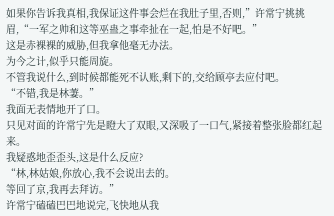如果你告诉我真相,我保证这件事会烂在我肚子里,否则,”许常宁挑挑眉,“一军之帅和这等巫蛊之事牵扯在一起,怕是不好吧。”
这是赤裸裸的威胁,但我拿他毫无办法。
为今之计,似乎只能周旋。
不管我说什么,到时候都能死不认账,剩下的,交给顾亭去应付吧。
“不错,我是林萋。”
我面无表情地开了口。
只见对面的许常宁先是瞪大了双眼,又深吸了一口气,紧接着整张脸都红起来。
我疑惑地歪歪头,这是什么反应?
“林,林姑娘,你放心,我不会说出去的。
等回了京,我再去拜访。”
许常宁磕磕巴巴地说完,飞快地从我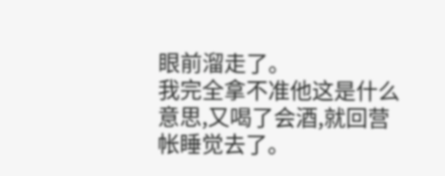眼前溜走了。
我完全拿不准他这是什么意思,又喝了会酒,就回营帐睡觉去了。